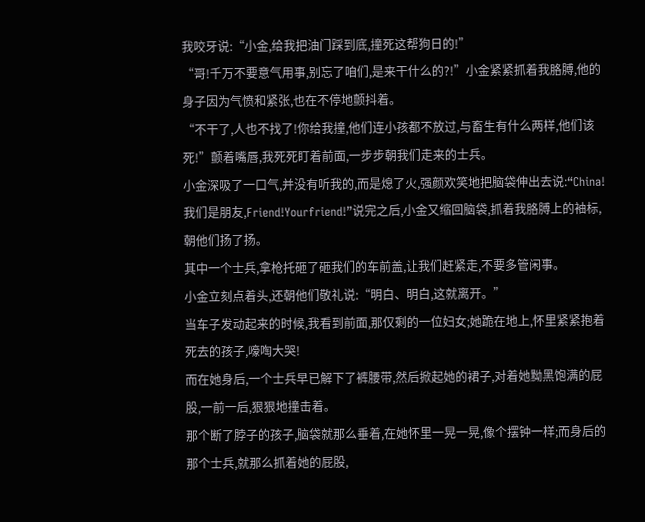我咬牙说:“小金,给我把油门踩到底,撞死这帮狗日的!”
“哥!千万不要意气用事,别忘了咱们,是来干什么的?!”小金紧紧抓着我胳膊,他的身子因为气愤和紧张,也在不停地颤抖着。
“不干了,人也不找了!你给我撞,他们连小孩都不放过,与畜生有什么两样,他们该死!”颤着嘴唇,我死死盯着前面,一步步朝我们走来的士兵。
小金深吸了一口气,并没有听我的,而是熄了火,强颜欢笑地把脑袋伸出去说:“China!我们是朋友,Friend!Yourfriend!”说完之后,小金又缩回脑袋,抓着我胳膊上的袖标,朝他们扬了扬。
其中一个士兵,拿枪托砸了砸我们的车前盖,让我们赶紧走,不要多管闲事。
小金立刻点着头,还朝他们敬礼说:“明白、明白,这就离开。”
当车子发动起来的时候,我看到前面,那仅剩的一位妇女;她跪在地上,怀里紧紧抱着死去的孩子,嚎啕大哭!
而在她身后,一个士兵早已解下了裤腰带,然后掀起她的裙子,对着她黝黑饱满的屁股,一前一后,狠狠地撞击着。
那个断了脖子的孩子,脑袋就那么垂着,在她怀里一晃一晃,像个摆钟一样;而身后的那个士兵,就那么抓着她的屁股,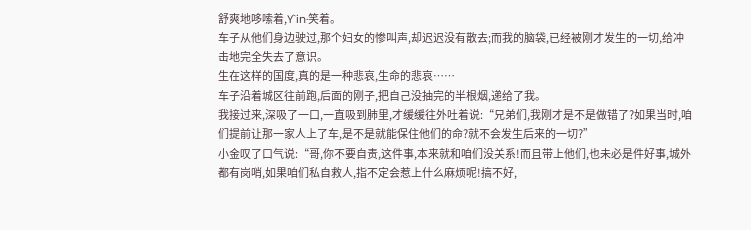舒爽地哆嗦着,Y`in·笑着。
车子从他们身边驶过,那个妇女的惨叫声,却迟迟没有散去;而我的脑袋,已经被刚才发生的一切,给冲击地完全失去了意识。
生在这样的国度,真的是一种悲哀,生命的悲哀……
车子沿着城区往前跑,后面的刚子,把自己没抽完的半根烟,递给了我。
我接过来,深吸了一口,一直吸到肺里,才缓缓往外吐着说:“兄弟们,我刚才是不是做错了?如果当时,咱们提前让那一家人上了车,是不是就能保住他们的命?就不会发生后来的一切?”
小金叹了口气说:“哥,你不要自责,这件事,本来就和咱们没关系!而且带上他们,也未必是件好事,城外都有岗哨,如果咱们私自救人,指不定会惹上什么麻烦呢!搞不好,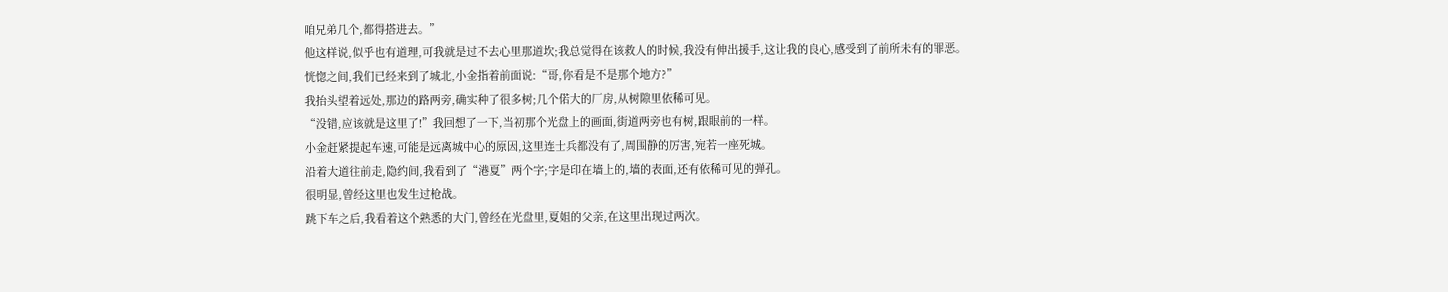咱兄弟几个,都得搭进去。”
他这样说,似乎也有道理,可我就是过不去心里那道坎;我总觉得在该救人的时候,我没有伸出援手,这让我的良心,感受到了前所未有的罪恶。
恍惚之间,我们已经来到了城北,小金指着前面说:“哥,你看是不是那个地方?”
我抬头望着远处,那边的路两旁,确实种了很多树;几个偌大的厂房,从树隙里依稀可见。
“没错,应该就是这里了!”我回想了一下,当初那个光盘上的画面,街道两旁也有树,跟眼前的一样。
小金赶紧提起车速,可能是远离城中心的原因,这里连士兵都没有了,周围静的厉害,宛若一座死城。
沿着大道往前走,隐约间,我看到了“港夏”两个字;字是印在墙上的,墙的表面,还有依稀可见的弹孔。
很明显,曾经这里也发生过枪战。
跳下车之后,我看着这个熟悉的大门,曾经在光盘里,夏姐的父亲,在这里出现过两次。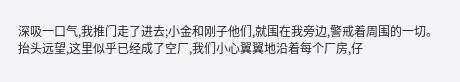深吸一口气,我推门走了进去;小金和刚子他们,就围在我旁边,警戒着周围的一切。
抬头远望,这里似乎已经成了空厂,我们小心翼翼地沿着每个厂房,仔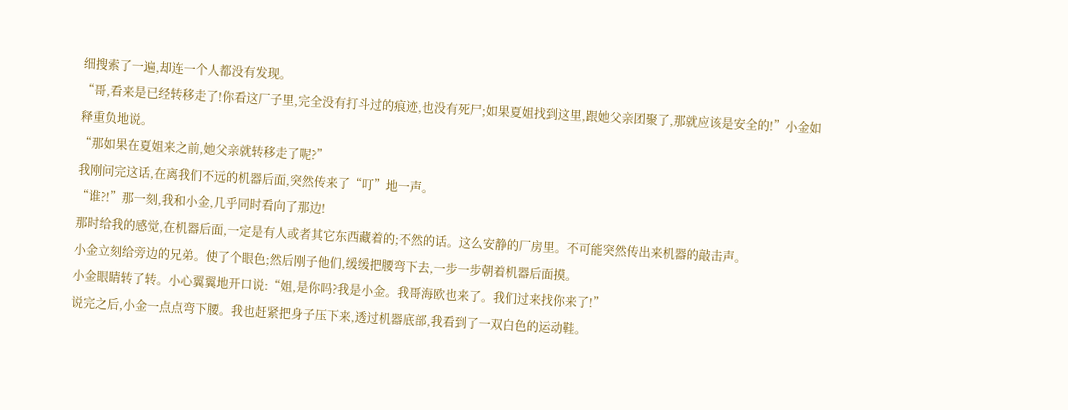细搜索了一遍,却连一个人都没有发现。
“哥,看来是已经转移走了!你看这厂子里,完全没有打斗过的痕迹,也没有死尸;如果夏姐找到这里,跟她父亲团聚了,那就应该是安全的!”小金如释重负地说。
“那如果在夏姐来之前,她父亲就转移走了呢?”
我刚问完这话,在离我们不远的机器后面,突然传来了“叮”地一声。
“谁?!”那一刻,我和小金,几乎同时看向了那边!
那时给我的感觉,在机器后面,一定是有人或者其它东西藏着的;不然的话。这么安静的厂房里。不可能突然传出来机器的敲击声。
小金立刻给旁边的兄弟。使了个眼色;然后刚子他们,缓缓把腰弯下去,一步一步朝着机器后面摸。
小金眼睛转了转。小心翼翼地开口说:“姐,是你吗?我是小金。我哥海欧也来了。我们过来找你来了!”
说完之后,小金一点点弯下腰。我也赶紧把身子压下来,透过机器底部,我看到了一双白色的运动鞋。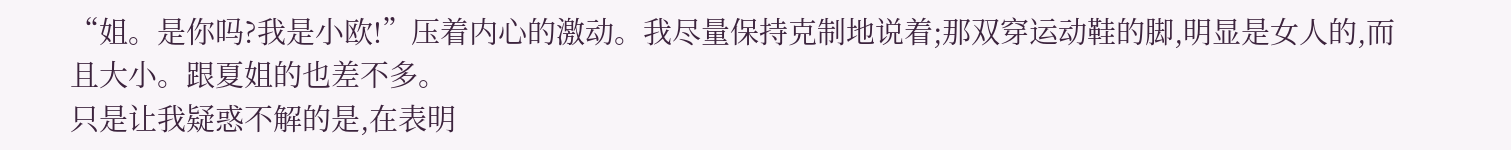“姐。是你吗?我是小欧!”压着内心的激动。我尽量保持克制地说着;那双穿运动鞋的脚,明显是女人的,而且大小。跟夏姐的也差不多。
只是让我疑惑不解的是,在表明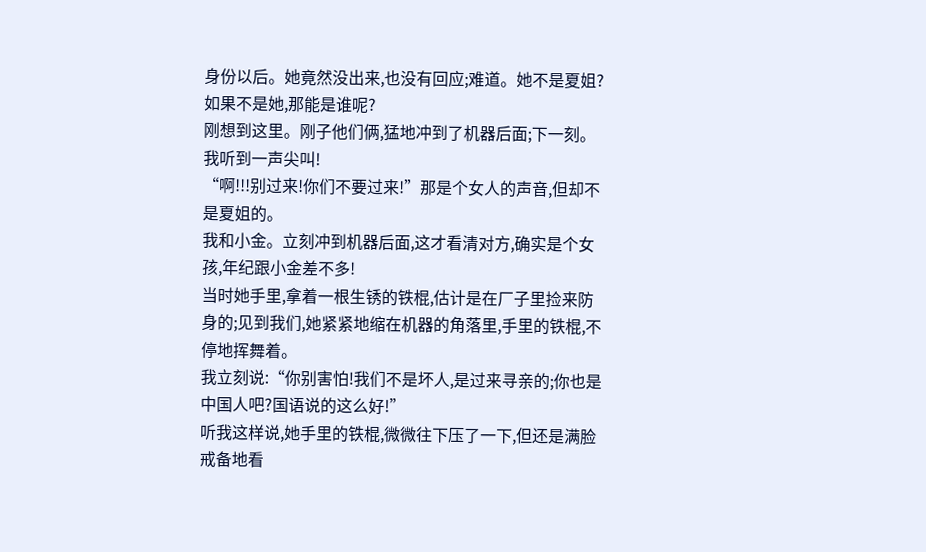身份以后。她竟然没出来,也没有回应;难道。她不是夏姐?如果不是她,那能是谁呢?
刚想到这里。刚子他们俩,猛地冲到了机器后面;下一刻。我听到一声尖叫!
“啊!!!别过来!你们不要过来!”那是个女人的声音,但却不是夏姐的。
我和小金。立刻冲到机器后面,这才看清对方,确实是个女孩,年纪跟小金差不多!
当时她手里,拿着一根生锈的铁棍,估计是在厂子里捡来防身的;见到我们,她紧紧地缩在机器的角落里,手里的铁棍,不停地挥舞着。
我立刻说:“你别害怕!我们不是坏人,是过来寻亲的;你也是中国人吧?国语说的这么好!”
听我这样说,她手里的铁棍,微微往下压了一下,但还是满脸戒备地看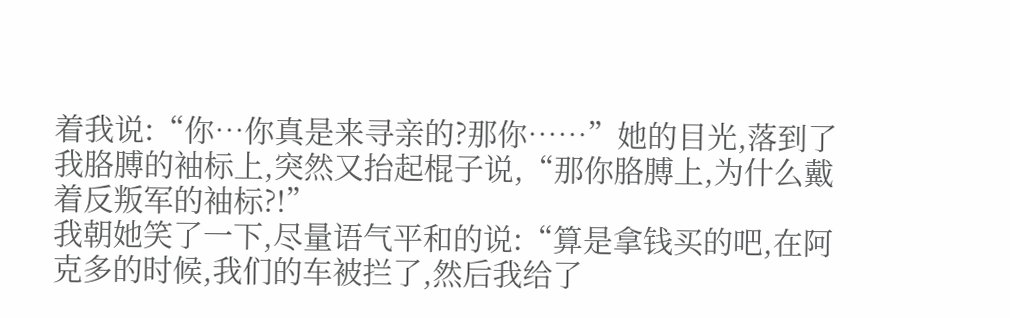着我说:“你…你真是来寻亲的?那你……”她的目光,落到了我胳膊的袖标上,突然又抬起棍子说,“那你胳膊上,为什么戴着反叛军的袖标?!”
我朝她笑了一下,尽量语气平和的说:“算是拿钱买的吧,在阿克多的时候,我们的车被拦了,然后我给了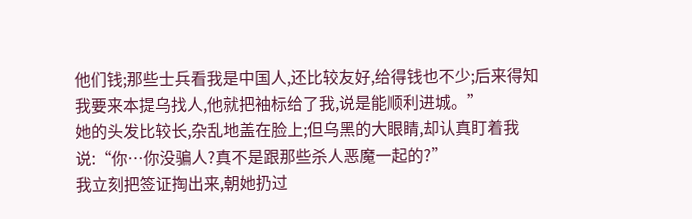他们钱;那些士兵看我是中国人,还比较友好,给得钱也不少;后来得知我要来本提乌找人,他就把袖标给了我,说是能顺利进城。”
她的头发比较长,杂乱地盖在脸上;但乌黑的大眼睛,却认真盯着我说:“你…你没骗人?真不是跟那些杀人恶魔一起的?”
我立刻把签证掏出来,朝她扔过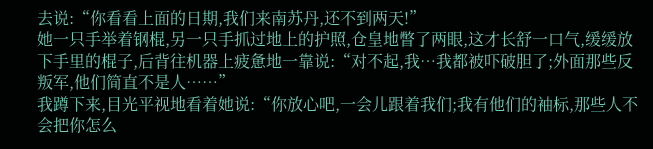去说:“你看看上面的日期,我们来南苏丹,还不到两天!”
她一只手举着钢棍,另一只手抓过地上的护照,仓皇地瞥了两眼,这才长舒一口气,缓缓放下手里的棍子,后背往机器上疲惫地一靠说:“对不起,我…我都被吓破胆了;外面那些反叛军,他们简直不是人……”
我蹲下来,目光平视地看着她说:“你放心吧,一会儿跟着我们;我有他们的袖标,那些人不会把你怎么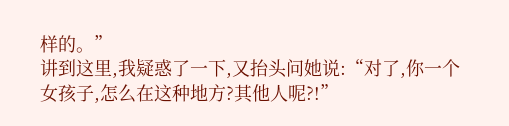样的。”
讲到这里,我疑惑了一下,又抬头问她说:“对了,你一个女孩子,怎么在这种地方?其他人呢?!”